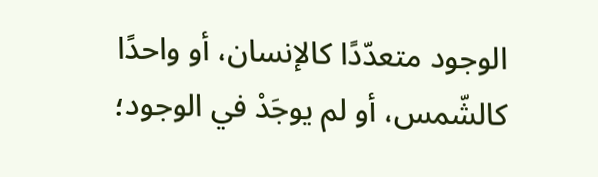الوجود متعدّدًا كالإنسان، أو واحدًا كالشّمس، أو لم يوجَدْ في الوجود؛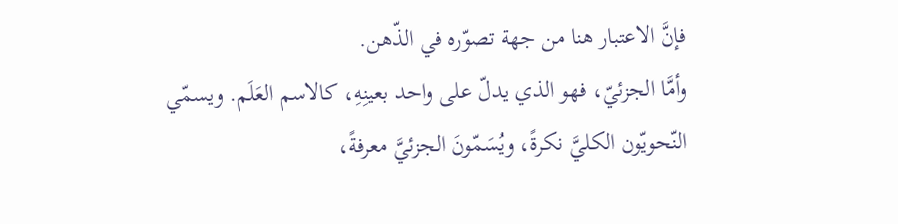فإنَّ الاعتبار هنا من جهة تصوّره في الذّهن.
وأمَّا الجزئيّ، فهو الذي يدلّ على واحد بعينِهِ، كالاسم العَلَم. ويسمّي النّحويّون الكليَّ نكرةً، ويُسَمّونَ الجزئيَّ معرفةً،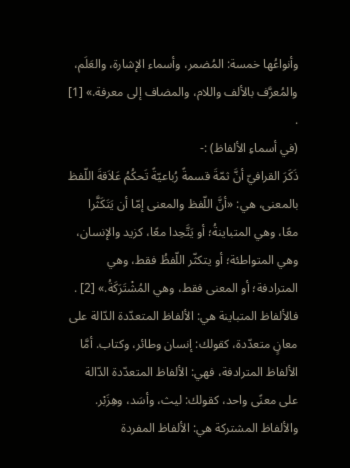وأنواعُها خمسة: المُضمر، وأسماء الإشارة، والعَلَم، والمُعرَّف بالألف واللام، والمضاف إلى معرفة.» [1] .
(في أسماءِ الألفاظ) :-
ذَكَرَ القرافيّ أنَّ ثمّةَ قسمةً رُباعيّةً تَحكُمُ عَلاَقةَ اللّفظ بالمعنى، هي: «أنَّ اللّفظ والمعنى إمّا أن يَتَكَثَّرا معًا، وهي المتباينةُ؛ أو يَتَّحِدا معًا، كزيد والإنسان، وهي المتواطئة؛ أو يتكثّر اللّفظُ فقط، وهي المترادفة؛ أو المعنى فقط، وهي المُشْتَرَكَةُ.» [2] .
فالألفاظ المتباينة هي: الألفاظ المتعدّدة الدّالة على معانٍ متعدّدة، كقولك: إنسان وطائر، وكتاب. أمَّا الألفاظ المترادفة، فهي: الألفاظ المتعدّدة الدّالة على معنًى واحد، كقولك: ليث، وأسَد، وهِزَبْر.
والألفاظ المشتركة هي: الألفاظ المفردة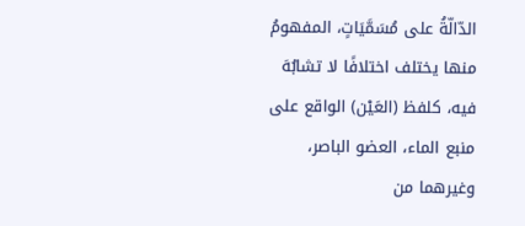الدّالّةُ على مُسَمَّيَاتٍ، المفهومُ منها يختلف اختلافًا لا تشابُهَ فيه، كلفظ (العَيْن) الواقع على منبع الماء، العضو الباصر، وغيرهما من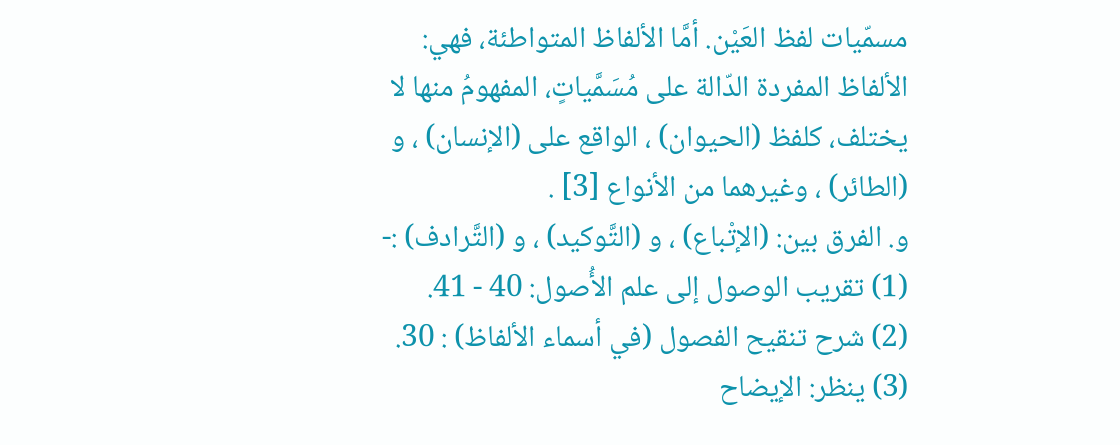مسمّيات لفظ العَيْن. أمَّا الألفاظ المتواطئة، فهي: الألفاظ المفردة الدّالة على مُسَمَّياتٍ، المفهومُ منها لا يختلف، كلفظ (الحيوان) ، الواقع على (الإنسان) ، و (الطائر) ، وغيرهما من الأنواع [3] .
و. الفرق بين: (الإتْباع) ، و (التَّوكيد) ، و (التَّرادف) :-
(1) تقريب الوصول إلى علم الأُصول: 40 - 41.
(2) شرح تنقيح الفصول (في أسماء الألفاظ) : 30.
(3) ينظر: الإيضاح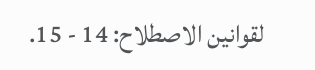لقوانين الاصطلاح: 14 - 15.